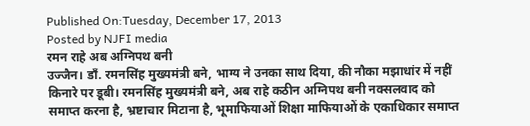Published On:Tuesday, December 17, 2013
Posted by NJFI media
रमन राहे अब अग्निपथ बनी
उज्जैन। डॉं. रमनसिंह मुख्यमंत्री बने, भाग्य ने उनका साथ दिया, की नौका मझाधांर में नहीं किनारे पर डूबी। रमनसिंह मुख्यमंत्री बने, अब राहे कठीन अग्निपथ बनी नक्सलवाद को समाप्त करना है, भ्रष्टाचार मिटाना है, भूमाफियाओं शिक्षा माफियाओं के एकाधिकार समाप्त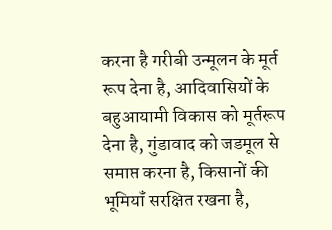करना है गरीबी उन्मूलन के मूर्त रूप देना है, आदिवासियों के बहुआयामी विकास को मूर्तरूप देना है, गुंडावाद को जडमूल से समाप्त करना है, किसानों की भूमियॉं सरक्षित रखना है,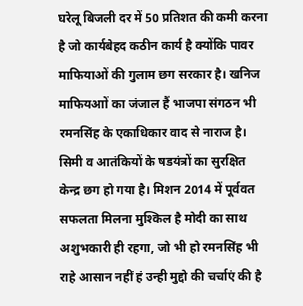घरेलू बिजली दर में 50 प्रतिशत की कमी करना है जो कार्यबेहद कठीन कार्य है क्योंकि पावर माफियाओं की गुलाम छग सरकार है। खनिज माफियआों का जंजाल हैं भाजपा संगठन भी रमनसिंह के एकाधिकार वाद से नाराज है। सिमी व आतंकियों के षडयंत्रों का सुरक्षित केन्द्र छग हो गया है। मिशन 2014 में पूर्ववत सफलता मिलना मुश्किल है मोदी का साथ अशुभकारी ही रहगा, जो भी हो रमनसिंह भी राहे आसान नहीं हं उन्ही मुद्दो की चर्चाएं की है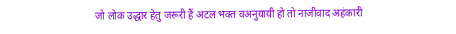जो लोक उद्धार हेतु जरूरी हैं अटल भक्त वअनुयायी हो तो नाजीवाद अहंकारी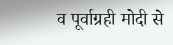व पूर्वाग्रही मोदी से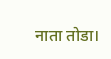नाता तोडा।